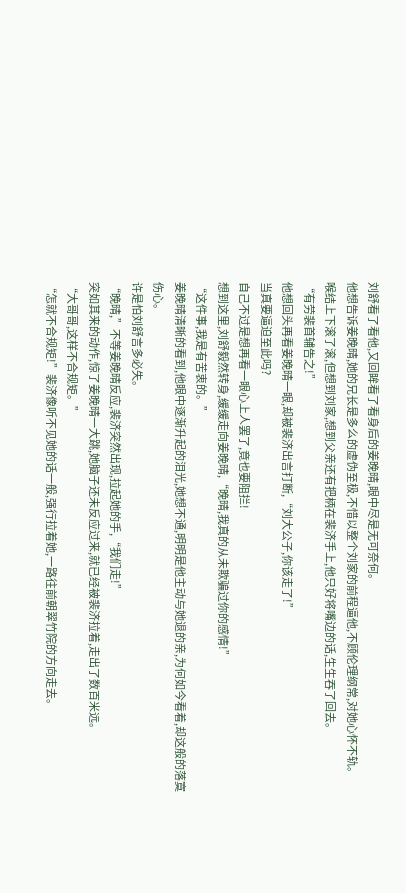刘舒看了看他,又回眸看了看身后的姜晚晴,眼中尽是无可奈何。
他想告诉姜晚晴,她的兄长是多么的虚伪至极,不惜以整个刘家的前程逼他,不顾伦理纲常,对她心怀不轨。
喉结上下滚了滚,但想到刘家,想到父亲还有把柄在裴济手上,他只好将嘴边的话,生生吞了回去。
“有劳裴首辅告之!”
他想回头再看姜晚晴一眼,却被裴济出言打断,“刘大公子,你该走了!”
当真要逼迫至此吗?
自己不过是想再看一眼心上人罢了,竟也要阻拦!
想到这里,刘舒毅然转身,缓缓走向姜晚晴,“晚晴,我真的从未欺骗过你的感情!”
“这件事,我是有苦衷的。”
姜晚晴清晰的看到,他眼中逐渐升起的泪光,她想不通,明明是他主动与她退的亲,为何如今看着,却这般的落寞伤心。
许是怕刘舒言多必失。
“晚晴,”不等姜晚晴反应,裴济突然出现,拉起她的手,“我们走!”
突如其来的动作,惊了姜晚晴一大跳,她脑子还未反应过来,就已经被裴济拉着,走出了数百米远。
“大哥哥,这样不合规矩。”
“怎就不合规矩!”裴济像听不见她的话一般,强行拉着她,一路往前朝翠竹院的方向走去。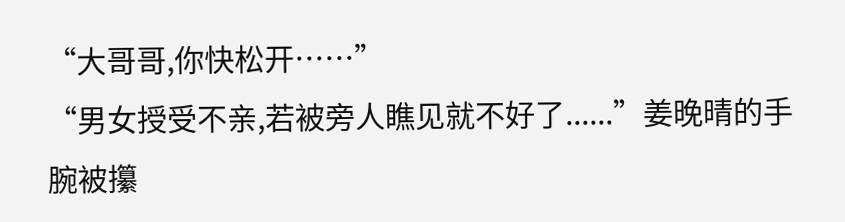“大哥哥,你快松开……”
“男女授受不亲,若被旁人瞧见就不好了......”姜晚晴的手腕被攥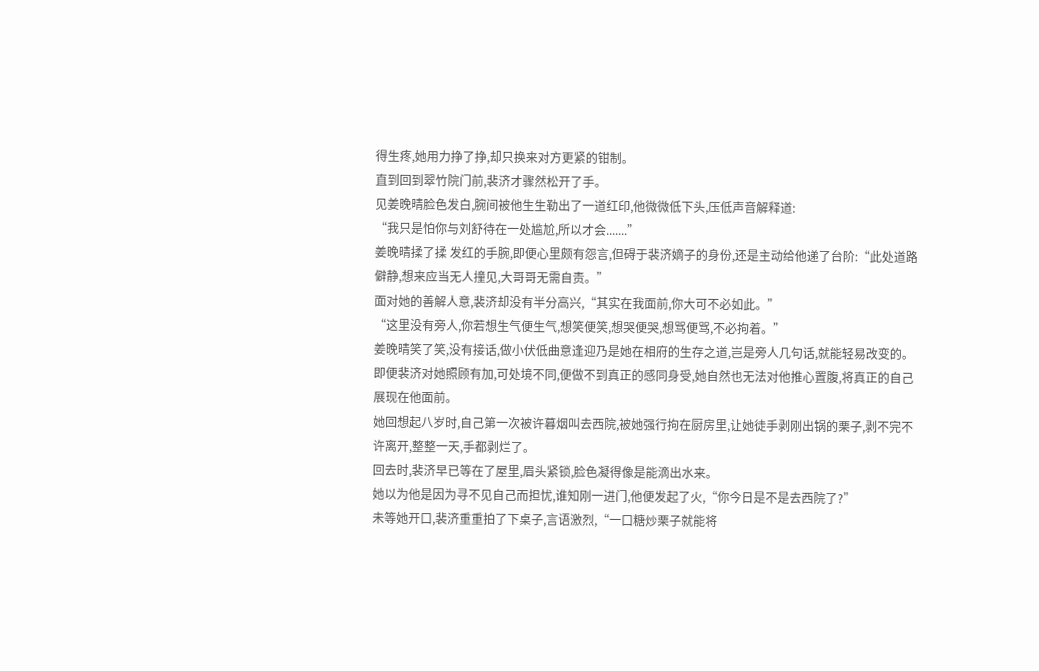得生疼,她用力挣了挣,却只换来对方更紧的钳制。
直到回到翠竹院门前,裴济才骤然松开了手。
见姜晚晴脸色发白,腕间被他生生勒出了一道红印,他微微低下头,压低声音解释道:
“我只是怕你与刘舒待在一处尴尬,所以才会.......”
姜晚晴揉了揉 发红的手腕,即便心里颇有怨言,但碍于裴济嫡子的身份,还是主动给他递了台阶:“此处道路僻静,想来应当无人撞见,大哥哥无需自责。”
面对她的善解人意,裴济却没有半分高兴,“其实在我面前,你大可不必如此。”
“这里没有旁人,你若想生气便生气,想笑便笑,想哭便哭,想骂便骂,不必拘着。”
姜晚晴笑了笑,没有接话,做小伏低曲意逢迎乃是她在相府的生存之道,岂是旁人几句话,就能轻易改变的。
即便裴济对她照顾有加,可处境不同,便做不到真正的感同身受,她自然也无法对他推心置腹,将真正的自己展现在他面前。
她回想起八岁时,自己第一次被许暮烟叫去西院,被她强行拘在厨房里,让她徒手剥刚出锅的栗子,剥不完不许离开,整整一天,手都剥烂了。
回去时,裴济早已等在了屋里,眉头紧锁,脸色凝得像是能滴出水来。
她以为他是因为寻不见自己而担忧,谁知刚一进门,他便发起了火,“你今日是不是去西院了?”
未等她开口,裴济重重拍了下桌子,言语激烈,“一口糖炒栗子就能将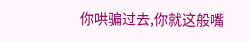你哄骗过去,你就这般嘴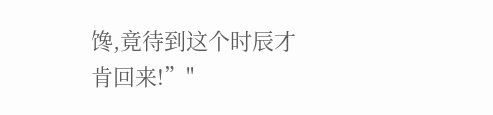馋,竟待到这个时辰才肯回来!”"